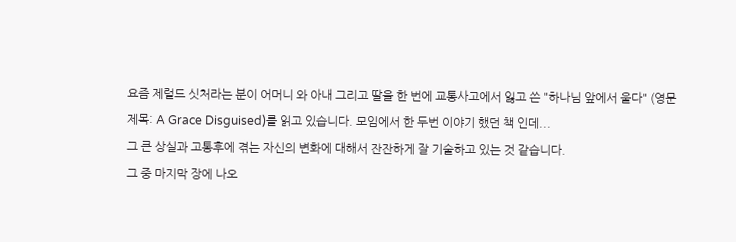요즘 제럴드 싯처라는 분이 어머니 와 아내 그리고 딸을 한 번에 교통사고에서 잃고 쓴 "하나님 앞에서 울다" (영문 제목: A Grace Disguised)를 읽고 있습니다. 모임에서 한 두번 이야기 했던 책 인데...
그 큰 상실과 고통후에 겪는 자신의 변화에 대해서 잔잔하게 잘 기술하고 있는 것 같습니다.
그 중 마지막 장에 나오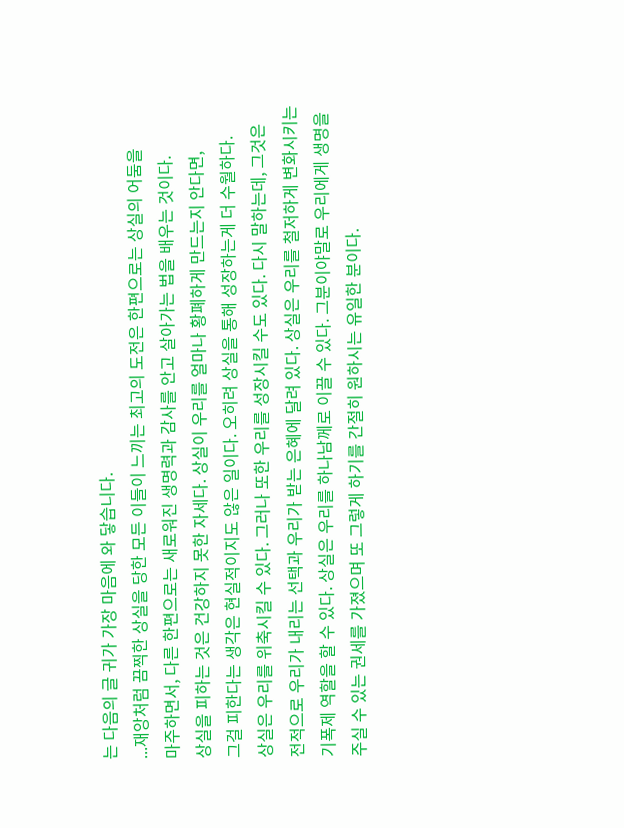는 다음의 글 귀가 가장 마음에 와 닿습니다.
...재앙처럼 끔찍한 상실을 당한 모든 이들이 느끼는 최고의 도전은 한편으로는 상실의 어둠을
마주하면서, 다른 한편으로는 새로워진 생명력과 감사를 안고 살아가는 법을 배우는 것이다.
상실을 피하는 것은 건강하지 못한 자세다. 상실이 우리를 얼마나 황폐하게 만드는지 안다면,
그걸 피한다는 생각은 현실적이지도 않은 일이다. 오히려 상실을 통해 성장하는게 더 수월하다.
상실은 우리를 위축시킬 수 있다. 그러나 또한 우리를 성장시킬 수도 있다. 다시 말하는데, 그것은
전적으로 우리가 내리는 선택과 우리가 받는 은혜에 달려 있다. 상실은 우리를 철저하게 변화시키는
기폭제 역할을 할 수 있다. 상실은 우리를 하나남께로 이끌 수 있다. 그분이야말로 우리에게 생명을
주실 수 있는 권세를 가졌으며 또 그렇게 하기를 간절히 원하시는 유일한 분이다.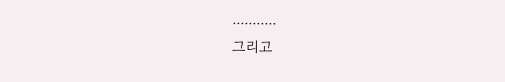...........
그리고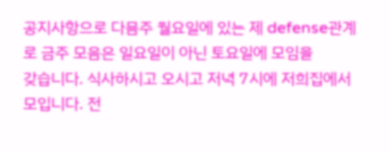공지사항으로 다믐주 월요일에 있는 제 defense관계로 금주 모음은 일요일이 아닌 토요일에 모임을
갖습니다. 식사하시고 오시고 저녁 7시에 저희집에서 모입니다. 전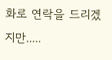화로 연락을 드리겠지만.....